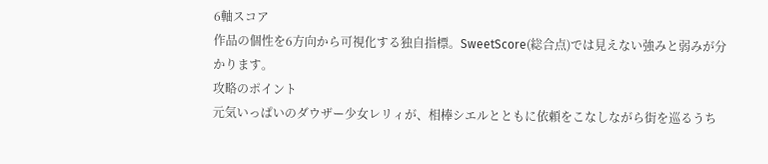6軸スコア
作品の個性を6方向から可視化する独自指標。SweetScore(総合点)では見えない強みと弱みが分かります。
攻略のポイント
元気いっぱいのダウザー少女レリィが、相棒シエルとともに依頼をこなしながら街を巡るうち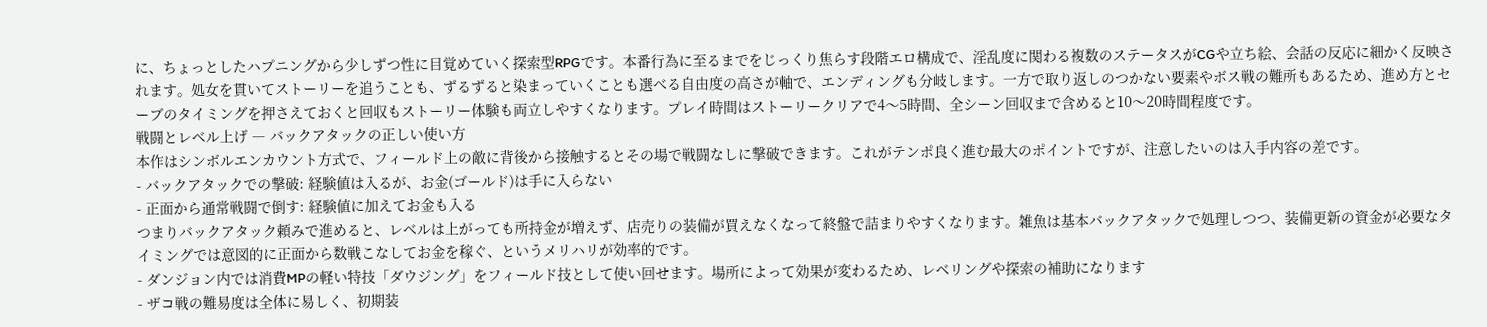に、ちょっとしたハプニングから少しずつ性に目覚めていく探索型RPGです。本番行為に至るまでをじっくり焦らす段階エロ構成で、淫乱度に関わる複数のステータスがCGや立ち絵、会話の反応に細かく反映されます。処女を貫いてストーリーを追うことも、ずるずると染まっていくことも選べる自由度の高さが軸で、エンディングも分岐します。一方で取り返しのつかない要素やボス戦の難所もあるため、進め方とセーブのタイミングを押さえておくと回収もストーリー体験も両立しやすくなります。プレイ時間はストーリークリアで4〜5時間、全シーン回収まで含めると10〜20時間程度です。
戦闘とレベル上げ ― バックアタックの正しい使い方
本作はシンボルエンカウント方式で、フィールド上の敵に背後から接触するとその場で戦闘なしに撃破できます。これがテンポ良く進む最大のポイントですが、注意したいのは入手内容の差です。
- バックアタックでの撃破: 経験値は入るが、お金(ゴールド)は手に入らない
- 正面から通常戦闘で倒す: 経験値に加えてお金も入る
つまりバックアタック頼みで進めると、レベルは上がっても所持金が増えず、店売りの装備が買えなくなって終盤で詰まりやすくなります。雑魚は基本バックアタックで処理しつつ、装備更新の資金が必要なタイミングでは意図的に正面から数戦こなしてお金を稼ぐ、というメリハリが効率的です。
- ダンジョン内では消費MPの軽い特技「ダウジング」をフィールド技として使い回せます。場所によって効果が変わるため、レベリングや探索の補助になります
- ザコ戦の難易度は全体に易しく、初期装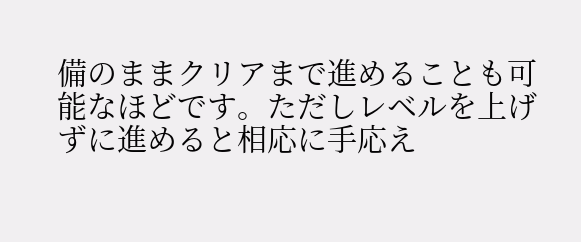備のままクリアまで進めることも可能なほどです。ただしレベルを上げずに進めると相応に手応え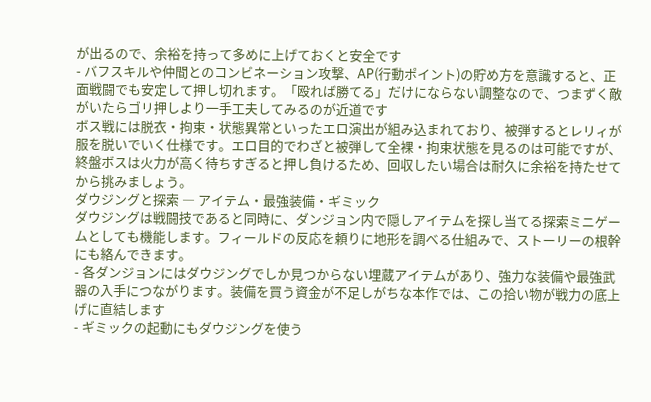が出るので、余裕を持って多めに上げておくと安全です
- バフスキルや仲間とのコンビネーション攻撃、AP(行動ポイント)の貯め方を意識すると、正面戦闘でも安定して押し切れます。「殴れば勝てる」だけにならない調整なので、つまずく敵がいたらゴリ押しより一手工夫してみるのが近道です
ボス戦には脱衣・拘束・状態異常といったエロ演出が組み込まれており、被弾するとレリィが服を脱いでいく仕様です。エロ目的でわざと被弾して全裸・拘束状態を見るのは可能ですが、終盤ボスは火力が高く待ちすぎると押し負けるため、回収したい場合は耐久に余裕を持たせてから挑みましょう。
ダウジングと探索 ― アイテム・最強装備・ギミック
ダウジングは戦闘技であると同時に、ダンジョン内で隠しアイテムを探し当てる探索ミニゲームとしても機能します。フィールドの反応を頼りに地形を調べる仕組みで、ストーリーの根幹にも絡んできます。
- 各ダンジョンにはダウジングでしか見つからない埋蔵アイテムがあり、強力な装備や最強武器の入手につながります。装備を買う資金が不足しがちな本作では、この拾い物が戦力の底上げに直結します
- ギミックの起動にもダウジングを使う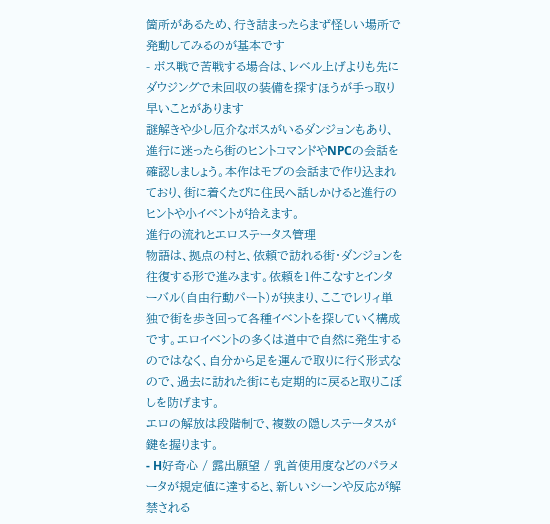箇所があるため、行き詰まったらまず怪しい場所で発動してみるのが基本です
- ボス戦で苦戦する場合は、レベル上げよりも先にダウジングで未回収の装備を探すほうが手っ取り早いことがあります
謎解きや少し厄介なボスがいるダンジョンもあり、進行に迷ったら街のヒントコマンドやNPCの会話を確認しましょう。本作はモブの会話まで作り込まれており、街に着くたびに住民へ話しかけると進行のヒントや小イベントが拾えます。
進行の流れとエロステータス管理
物語は、拠点の村と、依頼で訪れる街・ダンジョンを往復する形で進みます。依頼を1件こなすとインターバル(自由行動パート)が挟まり、ここでレリィ単独で街を歩き回って各種イベントを探していく構成です。エロイベントの多くは道中で自然に発生するのではなく、自分から足を運んで取りに行く形式なので、過去に訪れた街にも定期的に戻ると取りこぼしを防げます。
エロの解放は段階制で、複数の隠しステータスが鍵を握ります。
- H好奇心 / 露出願望 / 乳首使用度などのパラメータが規定値に達すると、新しいシーンや反応が解禁される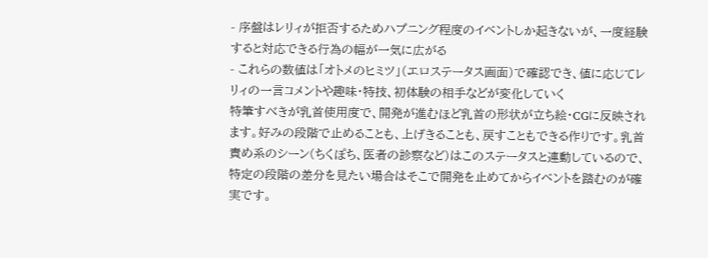- 序盤はレリィが拒否するためハプニング程度のイベントしか起きないが、一度経験すると対応できる行為の幅が一気に広がる
- これらの数値は「オトメのヒミツ」(エロステータス画面)で確認でき、値に応じてレリィの一言コメントや趣味・特技、初体験の相手などが変化していく
特筆すべきが乳首使用度で、開発が進むほど乳首の形状が立ち絵・CGに反映されます。好みの段階で止めることも、上げきることも、戻すこともできる作りです。乳首責め系のシーン(ちくぽち、医者の診察など)はこのステータスと連動しているので、特定の段階の差分を見たい場合はそこで開発を止めてからイベントを踏むのが確実です。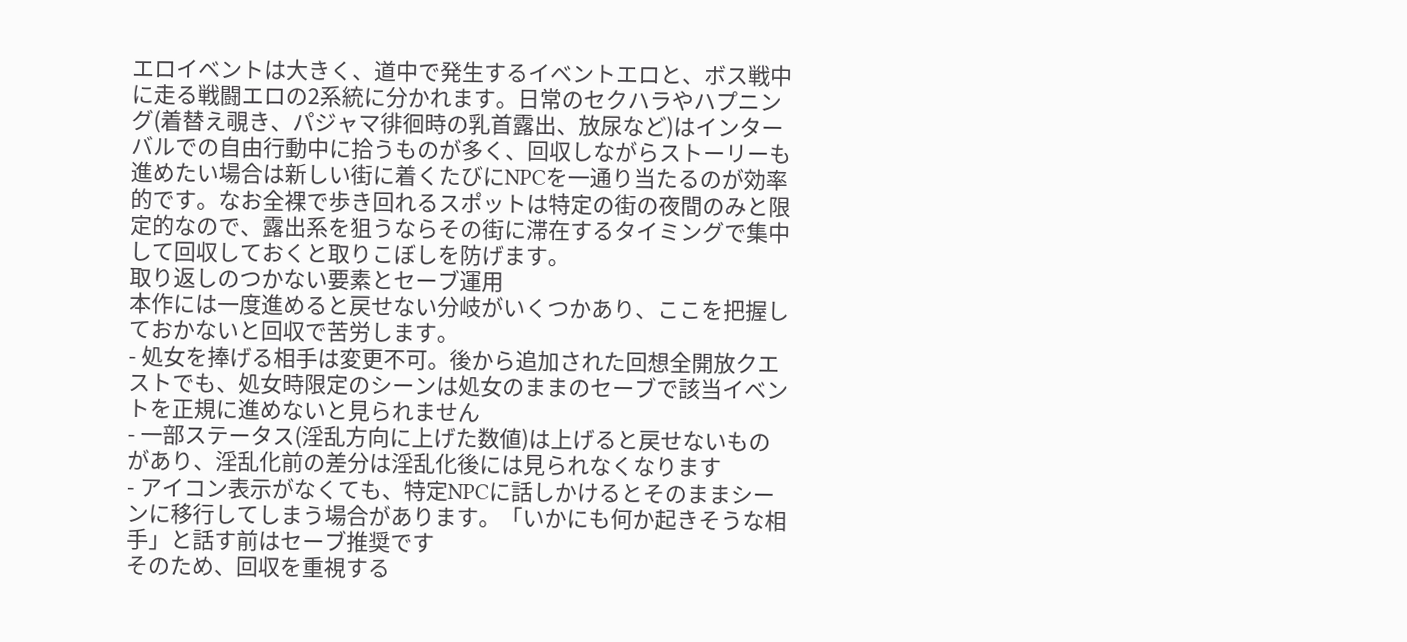エロイベントは大きく、道中で発生するイベントエロと、ボス戦中に走る戦闘エロの2系統に分かれます。日常のセクハラやハプニング(着替え覗き、パジャマ徘徊時の乳首露出、放尿など)はインターバルでの自由行動中に拾うものが多く、回収しながらストーリーも進めたい場合は新しい街に着くたびにNPCを一通り当たるのが効率的です。なお全裸で歩き回れるスポットは特定の街の夜間のみと限定的なので、露出系を狙うならその街に滞在するタイミングで集中して回収しておくと取りこぼしを防げます。
取り返しのつかない要素とセーブ運用
本作には一度進めると戻せない分岐がいくつかあり、ここを把握しておかないと回収で苦労します。
- 処女を捧げる相手は変更不可。後から追加された回想全開放クエストでも、処女時限定のシーンは処女のままのセーブで該当イベントを正規に進めないと見られません
- 一部ステータス(淫乱方向に上げた数値)は上げると戻せないものがあり、淫乱化前の差分は淫乱化後には見られなくなります
- アイコン表示がなくても、特定NPCに話しかけるとそのままシーンに移行してしまう場合があります。「いかにも何か起きそうな相手」と話す前はセーブ推奨です
そのため、回収を重視する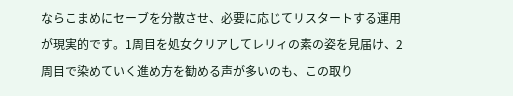ならこまめにセーブを分散させ、必要に応じてリスタートする運用が現実的です。1周目を処女クリアしてレリィの素の姿を見届け、2周目で染めていく進め方を勧める声が多いのも、この取り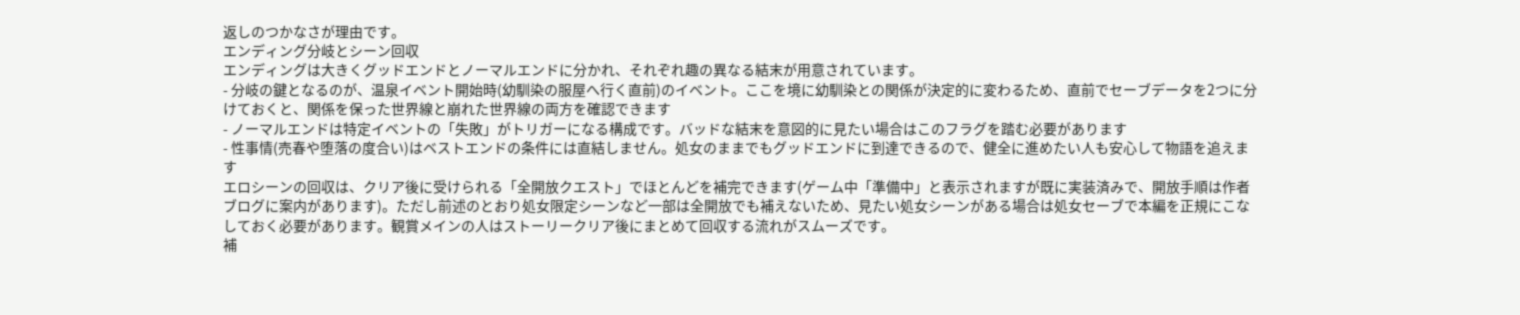返しのつかなさが理由です。
エンディング分岐とシーン回収
エンディングは大きくグッドエンドとノーマルエンドに分かれ、それぞれ趣の異なる結末が用意されています。
- 分岐の鍵となるのが、温泉イベント開始時(幼馴染の服屋へ行く直前)のイベント。ここを境に幼馴染との関係が決定的に変わるため、直前でセーブデータを2つに分けておくと、関係を保った世界線と崩れた世界線の両方を確認できます
- ノーマルエンドは特定イベントの「失敗」がトリガーになる構成です。バッドな結末を意図的に見たい場合はこのフラグを踏む必要があります
- 性事情(売春や堕落の度合い)はベストエンドの条件には直結しません。処女のままでもグッドエンドに到達できるので、健全に進めたい人も安心して物語を追えます
エロシーンの回収は、クリア後に受けられる「全開放クエスト」でほとんどを補完できます(ゲーム中「準備中」と表示されますが既に実装済みで、開放手順は作者ブログに案内があります)。ただし前述のとおり処女限定シーンなど一部は全開放でも補えないため、見たい処女シーンがある場合は処女セーブで本編を正規にこなしておく必要があります。観賞メインの人はストーリークリア後にまとめて回収する流れがスムーズです。
補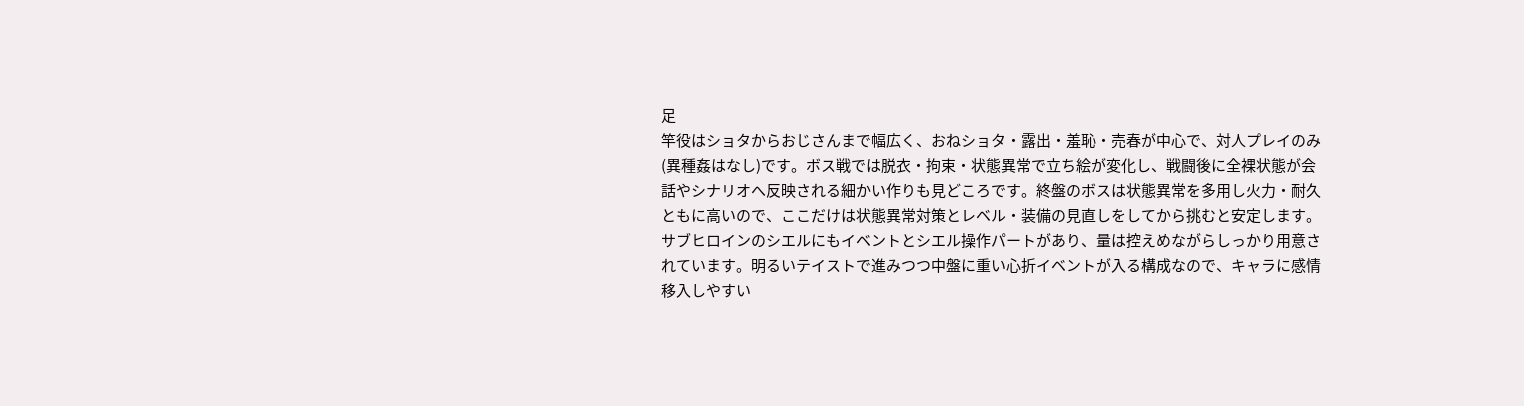足
竿役はショタからおじさんまで幅広く、おねショタ・露出・羞恥・売春が中心で、対人プレイのみ(異種姦はなし)です。ボス戦では脱衣・拘束・状態異常で立ち絵が変化し、戦闘後に全裸状態が会話やシナリオへ反映される細かい作りも見どころです。終盤のボスは状態異常を多用し火力・耐久ともに高いので、ここだけは状態異常対策とレベル・装備の見直しをしてから挑むと安定します。サブヒロインのシエルにもイベントとシエル操作パートがあり、量は控えめながらしっかり用意されています。明るいテイストで進みつつ中盤に重い心折イベントが入る構成なので、キャラに感情移入しやすい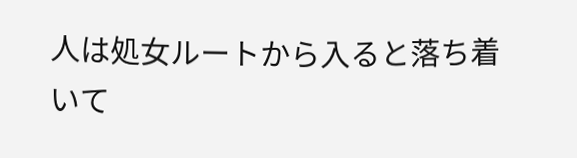人は処女ルートから入ると落ち着いて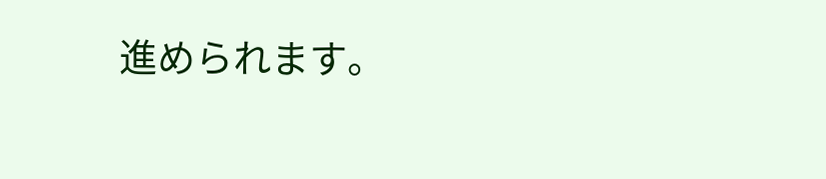進められます。